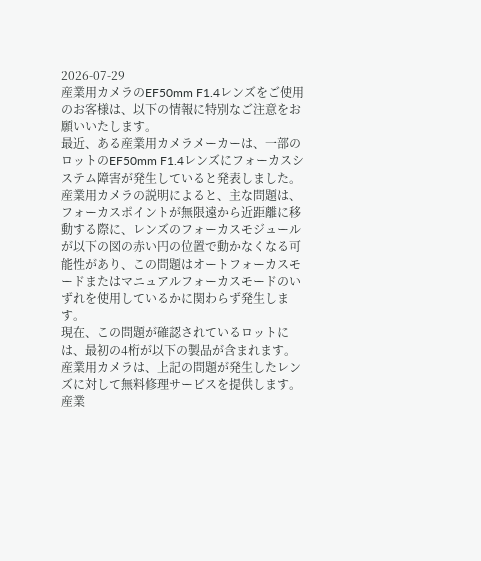2026-07-29
産業用カメラのEF50mm F1.4レンズをご使用のお客様は、以下の情報に特別なご注意をお願いいたします。
最近、ある産業用カメラメーカーは、一部のロットのEF50mm F1.4レンズにフォーカスシステム障害が発生していると発表しました。
産業用カメラの説明によると、主な問題は、フォーカスポイントが無限遠から近距離に移動する際に、レンズのフォーカスモジュールが以下の図の赤い円の位置で動かなくなる可能性があり、この問題はオートフォーカスモードまたはマニュアルフォーカスモードのいずれを使用しているかに関わらず発生します。
現在、この問題が確認されているロットには、最初の4桁が以下の製品が含まれます。
産業用カメラは、上記の問題が発生したレンズに対して無料修理サービスを提供します。
産業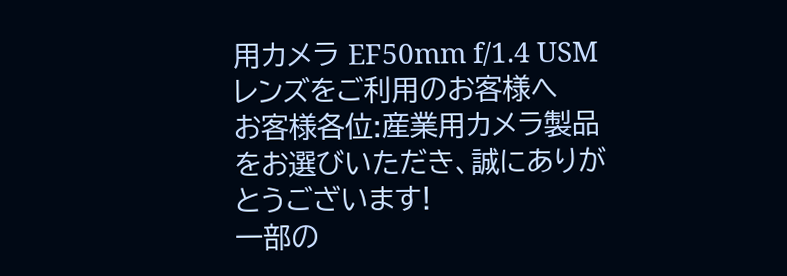用カメラ EF50mm f/1.4 USM レンズをご利用のお客様へ
お客様各位:産業用カメラ製品をお選びいただき、誠にありがとうございます!
一部の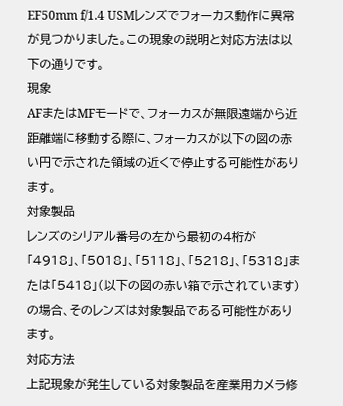EF50mm f/1.4 USMレンズでフォーカス動作に異常が見つかりました。この現象の説明と対応方法は以下の通りです。
現象
AFまたはMFモードで、フォーカスが無限遠端から近距離端に移動する際に、フォーカスが以下の図の赤い円で示された領域の近くで停止する可能性があります。
対象製品
レンズのシリアル番号の左から最初の4桁が「4918」、「5018」、「5118」、「5218」、「5318」または「5418」(以下の図の赤い箱で示されています)の場合、そのレンズは対象製品である可能性があります。
対応方法
上記現象が発生している対象製品を産業用カメラ修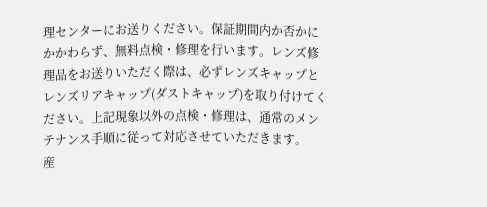理センターにお送りください。保証期間内か否かにかかわらず、無料点検・修理を行います。レンズ修理品をお送りいただく際は、必ずレンズキャップとレンズリアキャップ(ダストキャップ)を取り付けてください。上記現象以外の点検・修理は、通常のメンテナンス手順に従って対応させていただきます。
産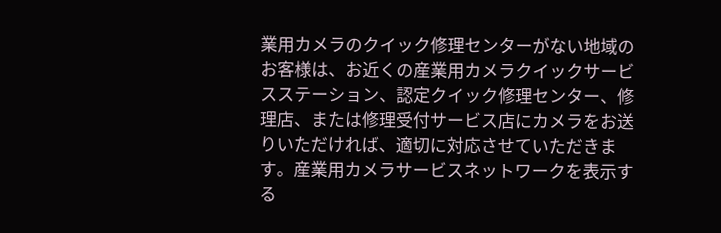業用カメラのクイック修理センターがない地域のお客様は、お近くの産業用カメラクイックサービスステーション、認定クイック修理センター、修理店、または修理受付サービス店にカメラをお送りいただければ、適切に対応させていただきます。産業用カメラサービスネットワークを表示する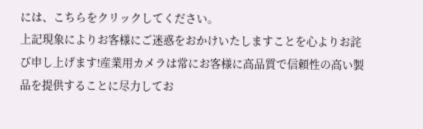には、こちらをクリックしてください。
上記現象によりお客様にご迷惑をおかけいたしますことを心よりお詫び申し上げます!産業用カメラは常にお客様に高品質で信頼性の高い製品を提供することに尽力してお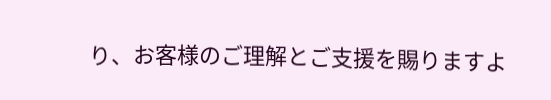り、お客様のご理解とご支援を賜りますよ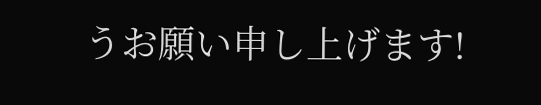うお願い申し上げます!